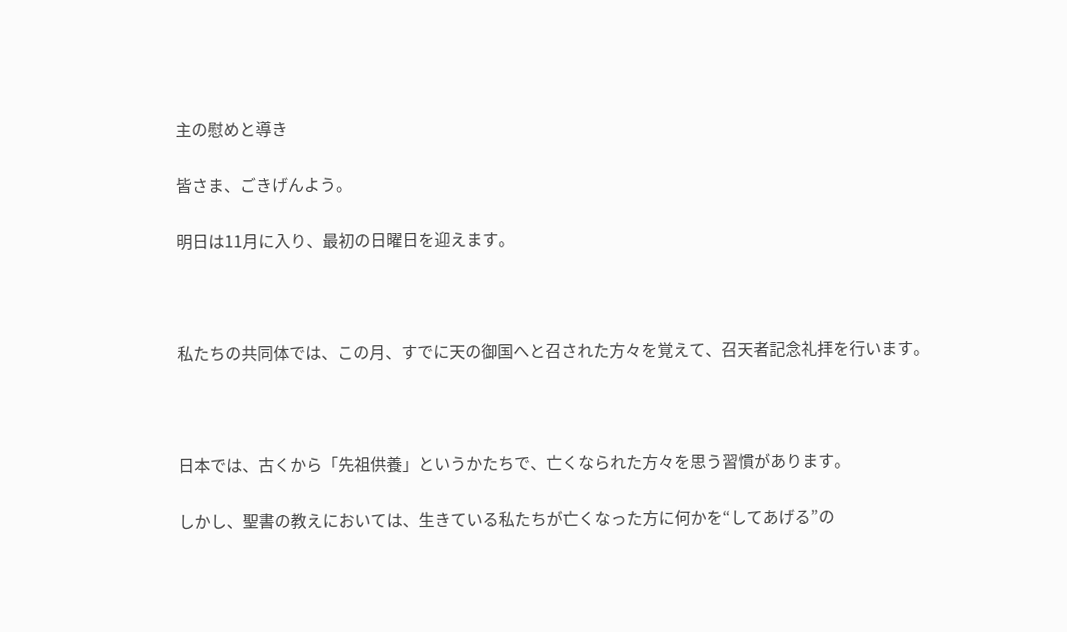主の慰めと導き

皆さま、ごきげんよう。

明日は11月に入り、最初の日曜日を迎えます。



私たちの共同体では、この月、すでに天の御国へと召された方々を覚えて、召天者記念礼拝を行います。



日本では、古くから「先祖供養」というかたちで、亡くなられた方々を思う習慣があります。

しかし、聖書の教えにおいては、生きている私たちが亡くなった方に何かを“してあげる”の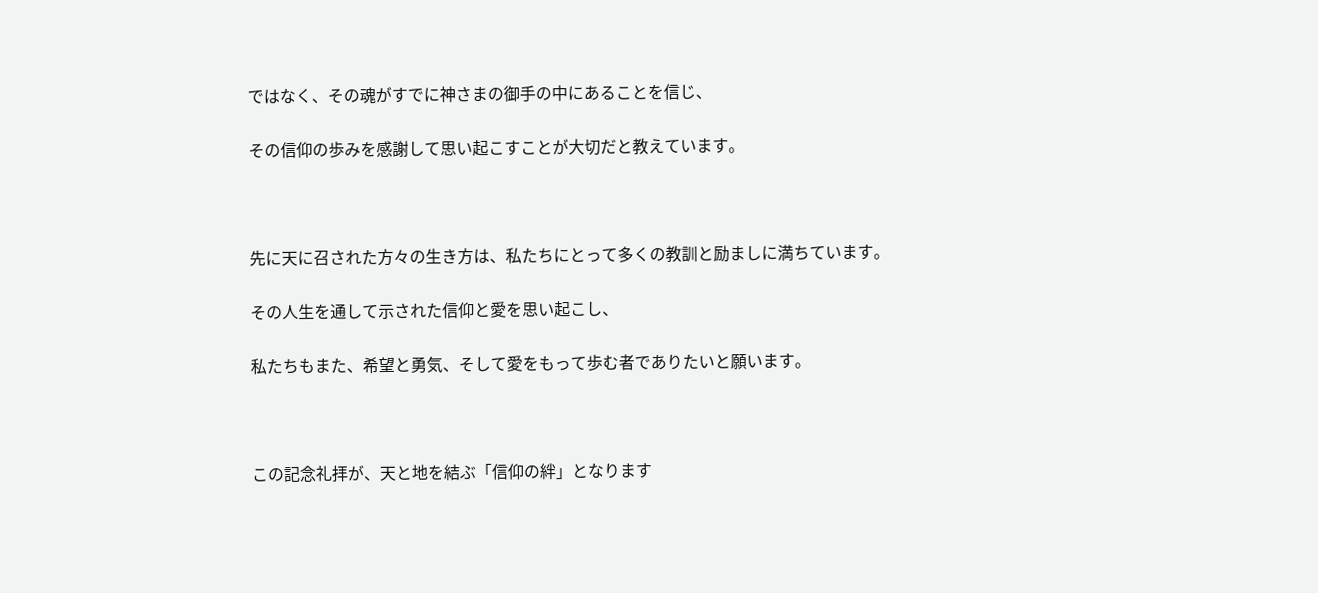ではなく、その魂がすでに神さまの御手の中にあることを信じ、

その信仰の歩みを感謝して思い起こすことが大切だと教えています。



先に天に召された方々の生き方は、私たちにとって多くの教訓と励ましに満ちています。

その人生を通して示された信仰と愛を思い起こし、

私たちもまた、希望と勇気、そして愛をもって歩む者でありたいと願います。



この記念礼拝が、天と地を結ぶ「信仰の絆」となります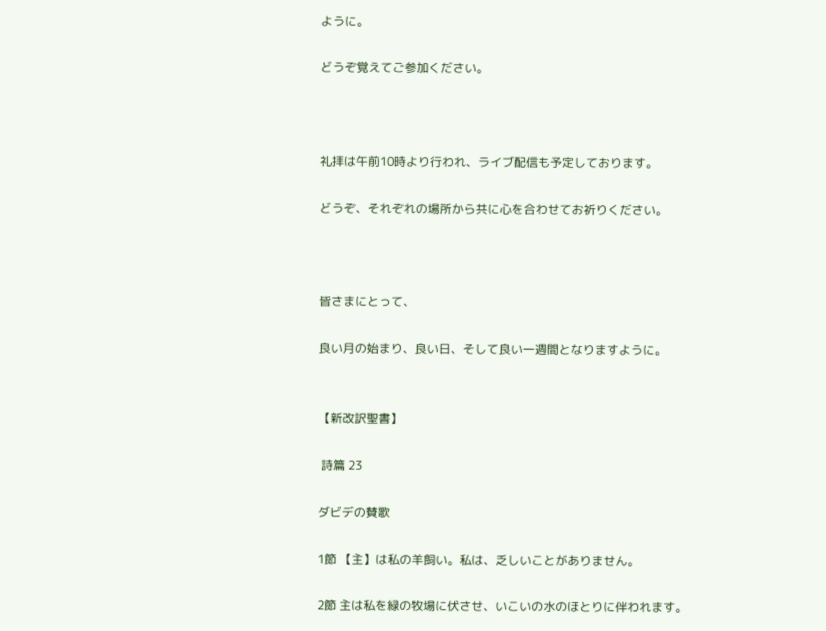ように。

どうぞ覚えてご参加ください。



礼拝は午前10時より行われ、ライブ配信も予定しております。

どうぞ、それぞれの場所から共に心を合わせてお祈りください。



皆さまにとって、

良い月の始まり、良い日、そして良い一週間となりますように。


【新改訳聖書】

 詩篇 23

ダビデの賛歌

1節 【主】は私の羊飼い。私は、乏しいことがありません。

2節 主は私を緑の牧場に伏させ、いこいの水のほとりに伴われます。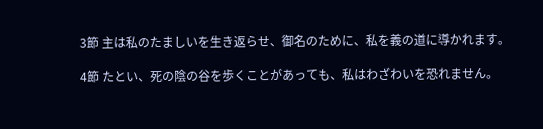3節 主は私のたましいを生き返らせ、御名のために、私を義の道に導かれます。

4節 たとい、死の陰の谷を歩くことがあっても、私はわざわいを恐れません。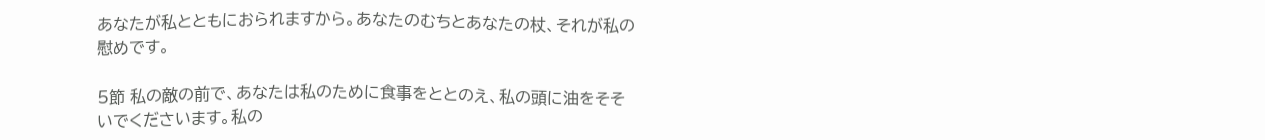あなたが私とともにおられますから。あなたのむちとあなたの杖、それが私の慰めです。

5節 私の敵の前で、あなたは私のために食事をととのえ、私の頭に油をそそいでくださいます。私の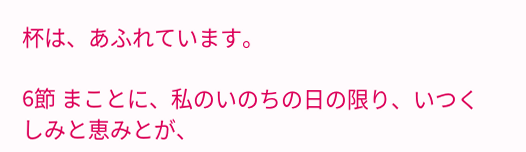杯は、あふれています。

6節 まことに、私のいのちの日の限り、いつくしみと恵みとが、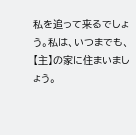私を追って来るでしょう。私は、いつまでも、【主】の家に住まいましょう。